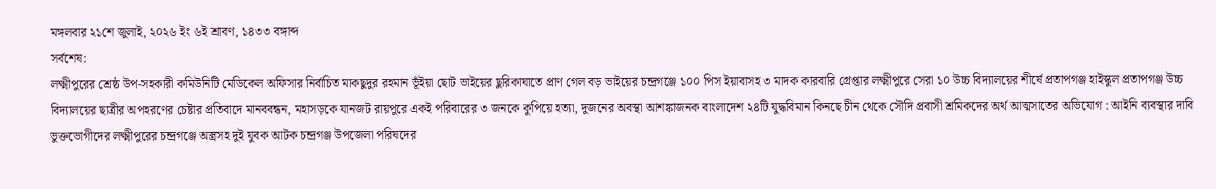মঙ্গলবার ২১শে জুলাই, ২০২৬ ইং ৬ই শ্রাবণ, ১৪৩৩ বঙ্গাব্দ
সর্বশেষ:
লক্ষ্মীপুরের শ্রেষ্ঠ উপ-সহকারী কমিউনিটি মেডিকেল অফিসার নির্বাচিত মাকছুদুর রহমান ভূঁইয়া ছোট ভাইয়ের ছুরিকাঘাতে প্রাণ গেল বড় ভাইয়ের চন্দ্রগঞ্জে ১০০ পিস ইয়াবাসহ ৩ মাদক কারবারি গ্রেপ্তার লক্ষ্মীপুরে সেরা ১০ উচ্চ বিদ্যালয়ের শীর্ষে প্রতাপগঞ্জ হাইস্কুল প্রতাপগঞ্জ উচ্চ বিদ্যালয়ের ছাত্রীর অপহরণের চেষ্টার প্রতিবাদে মানববন্ধন, মহাসড়কে যানজট রায়পুরে একই পরিবারের ৩ জনকে কুপিয়ে হত্যা, দুজনের অবস্থা আশঙ্কাজনক বাংলাদেশ ২৪টি যুদ্ধবিমান কিনছে চীন থেকে সৌদি প্রবাসী শ্রমিকদের অর্থ আত্মসাতের অভিযোগ : আইনি ব্যবস্থার দাবি ভুক্তভোগীদের লক্ষ্মীপুরের চন্দ্রগঞ্জে অস্ত্রসহ দুই যুবক আটক চন্দ্রগঞ্জ উপজেলা পরিষদের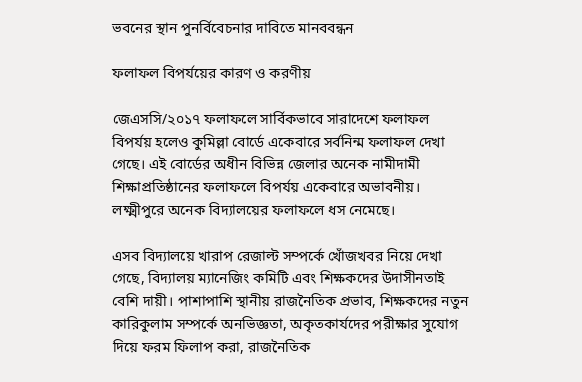ভবনের স্থান পুনর্বিবেচনার দাবিতে মানববন্ধন

ফলাফল বিপর্যয়ের কারণ ও করণীয়

জেএসসি/২০১৭ ফলাফলে সার্বিকভাবে সারাদেশে ফলাফল বিপর্যয় হলেও কুমিল্লা বোর্ডে একেবারে সর্বনিন্ম ফলাফল দেখা গেছে। এই বোর্ডের অধীন বিভিন্ন জেলার অনেক নামীদামী শিক্ষাপ্রতিষ্ঠানের ফলাফলে বিপর্যয় একেবারে অভাবনীয়। লক্ষ্মীপুরে অনেক বিদ্যালয়ের ফলাফলে ধস নেমেছে।

এসব বিদ্যালয়ে খারাপ রেজাল্ট সম্পর্কে খোঁজখবর নিয়ে দেখা গেছে, বিদ্যালয় ম্যানেজিং কমিটি এবং শিক্ষকদের উদাসীনতাই বেশি দায়ী। পাশাপাশি স্থানীয় রাজনৈতিক প্রভাব, শিক্ষকদের নতুন কারিকুলাম সম্পর্কে অনভিজ্ঞতা, অকৃতকার্যদের পরীক্ষার সুযোগ দিয়ে ফরম ফিলাপ করা, রাজনৈতিক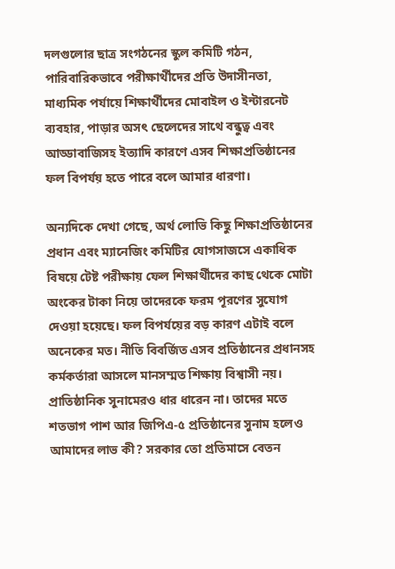দলগুলোর ছাত্র সংগঠনের স্কুল কমিটি গঠন, পারিবারিকভাবে পরীক্ষার্থীদের প্রতি উদাসীনতা, মাধ্যমিক পর্যায়ে শিক্ষার্থীদের মোবাইল ও ইন্টারনেট ব্যবহার, পাড়ার অসৎ ছেলেদের সাথে বন্ধুত্ব এবং আড্ডাবাজিসহ ইত্যাদি কারণে এসব শিক্ষাপ্রতিষ্ঠানের ফল বিপর্যয় হতে পারে বলে আমার ধারণা।

অন্যদিকে দেখা গেছে, অর্থ লোভি কিছু শিক্ষাপ্রতিষ্ঠানের প্রধান এবং ম্যানেজিং কমিটির যোগসাজসে একাধিক বিষয়ে টেষ্ট পরীক্ষায় ফেল শিক্ষার্থীদের কাছ থেকে মোটা অংকের টাকা নিয়ে তাদেরকে ফরম পূরণের সুযোগ দেওয়া হয়েছে। ফল বিপর্যয়ের বড় কারণ এটাই বলে অনেকের মত। নীতি বিবর্জিত এসব প্রতিষ্ঠানের প্রধানসহ কর্মকর্তারা আসলে মানসম্মত শিক্ষায় বিশ্বাসী নয়। প্রাতিষ্ঠানিক সুনামেরও ধার ধারেন না। তাদের মতে শতভাগ পাশ আর জিপিএ-৫ প্রতিষ্ঠানের সুনাম হলেও আমাদের লাভ কী? সরকার তো প্রতিমাসে বেতন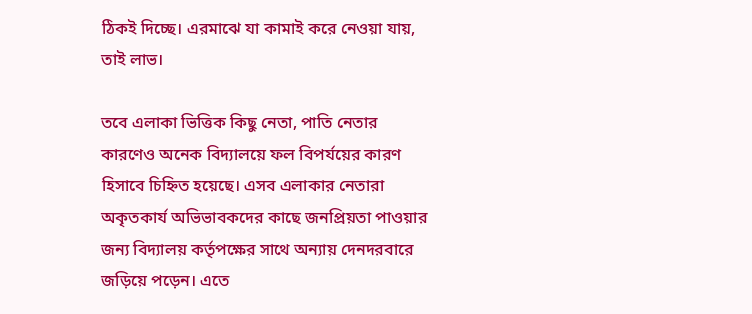ঠিকই দিচ্ছে। এরমাঝে যা কামাই করে নেওয়া যায়, তাই লাভ।

তবে এলাকা ভিত্তিক কিছু নেতা, পাতি নেতার কারণেও অনেক বিদ্যালয়ে ফল বিপর্যয়ের কারণ হিসাবে চিহ্নিত হয়েছে। এসব এলাকার নেতারা অকৃতকার্য অভিভাবকদের কাছে জনপ্রিয়তা পাওয়ার জন্য বিদ্যালয় কর্তৃপক্ষের সাথে অন্যায় দেনদরবারে জড়িয়ে পড়েন। এতে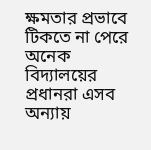ক্ষমতার প্রভাবে টিকতে না পেরে অনেক বিদ্যালয়ের প্রধানরা এসব অন্যায়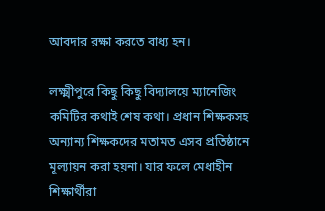আবদার রক্ষা করতে বাধ্য হন।

লক্ষ্মীপুরে কিছু কিছু বিদ্যালয়ে ম্যানেজিং কমিটির কথাই শেষ কথা। প্রধান শিক্ষকসহ অন্যান্য শিক্ষকদের মতামত এসব প্রতিষ্ঠানে মূল্যায়ন করা হয়না। যার ফলে মেধাহীন শিক্ষার্থীরা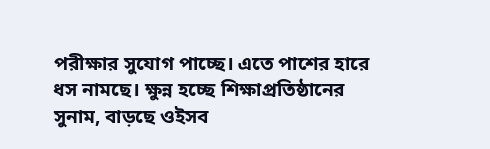পরীক্ষার সুযোগ পাচ্ছে। এতে পাশের হারে ধস নামছে। ক্ষুন্ন হচ্ছে শিক্ষাপ্রতিষ্ঠানের সুনাম, বাড়ছে ওইসব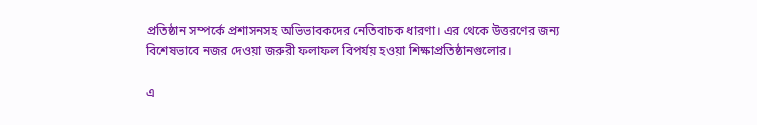প্রতিষ্ঠান সম্পর্কে প্রশাসনসহ অভিভাবকদের নেতিবাচক ধারণা। এর থেকে উত্তরণের জন্য বিশেষভাবে নজর দেওয়া জরুরী ফলাফল বিপর্যয় হওয়া শিক্ষাপ্রতিষ্ঠানগুলোর।

এ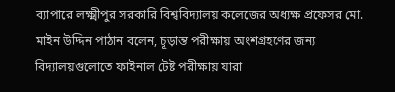ব্যাপারে লক্ষ্মীপুর সরকারি বিশ্ববিদ্যালয় কলেজের অধ্যক্ষ প্রফেসর মো. মাইন উদ্দিন পাঠান বলেন, চূড়ান্ত পরীক্ষায় অংশগ্রহণের জন্য বিদ্যালয়গুলোতে ফাইনাল টেষ্ট পরীক্ষায় যারা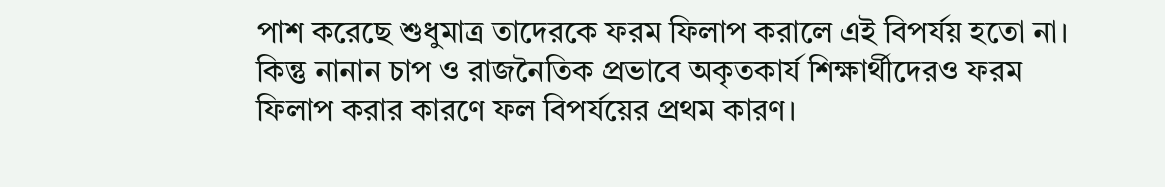পাশ করেছে শুধুমাত্র তাদেরকে ফরম ফিলাপ করালে এই বিপর্যয় হতো না। কিন্তু নানান চাপ ও রাজনৈতিক প্রভাবে অকৃতকার্য শিক্ষার্থীদেরও ফরম ফিলাপ করার কারণে ফল বিপর্যয়ের প্রথম কারণ।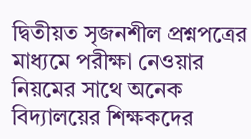দ্বিতীয়ত সৃজনশীল প্রশ্নপত্রের মাধ্যমে পরীক্ষা নেওয়ার নিয়মের সাথে অনেক বিদ্যালয়ের শিক্ষকদের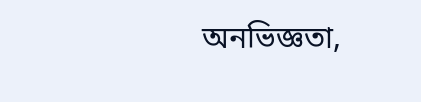অনভিজ্ঞতা,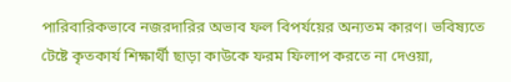পারিবারিকভাবে নজরদারির অভাব ফল বিপর্যয়ের অন্যতম কারণ। ভবিষ্যতে টেষ্টে কৃতকার্য শিক্ষার্থী ছাড়া কাউকে ফরম ফিলাপ করতে না দেওয়া,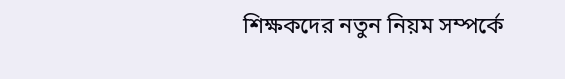শিক্ষকদের নতুন নিয়ম সম্পর্কে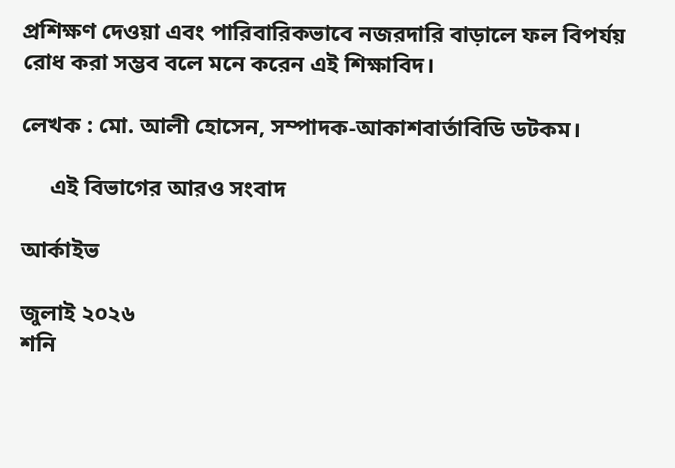প্রশিক্ষণ দেওয়া এবং পারিবারিকভাবে নজরদারি বাড়ালে ফল বিপর্যয় রোধ করা সম্ভব বলে মনে করেন এই শিক্ষাবিদ।

লেখক : মো. আলী হোসেন, সম্পাদক-আকাশবার্তাবিডি ডটকম।

     এই বিভাগের আরও সংবাদ

আর্কাইভ

জুলাই ২০২৬
শনি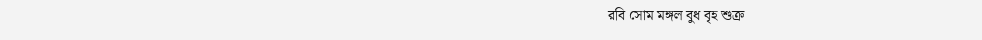রবি সোম মঙ্গল বুধ বৃহ শুক্র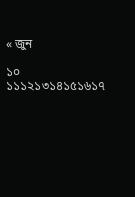« জুন

১০
১১১২১৩১৪১৫১৬১৭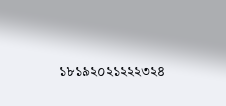১৮১৯২০২১২২২৩২৪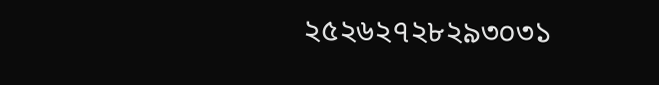২৫২৬২৭২৮২৯৩০৩১